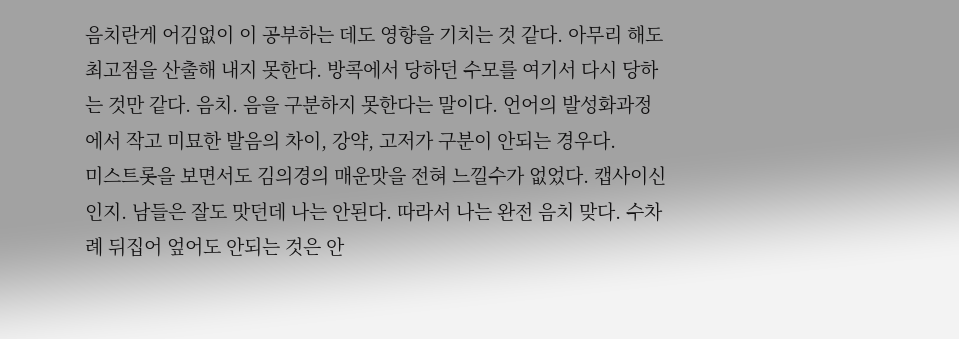음치란게 어김없이 이 공부하는 데도 영향을 기치는 것 같다. 아무리 해도 최고점을 산출해 내지 못한다. 방콕에서 당하던 수모를 여기서 다시 당하는 것만 같다. 음치. 음을 구분하지 못한다는 말이다. 언어의 발성화과정에서 작고 미묘한 발음의 차이, 강약, 고저가 구분이 안되는 경우다.
미스트롯을 보면서도 김의경의 매운맛을 전혀 느낄수가 없었다. 캡사이신인지. 남들은 잘도 맛던데 나는 안된다. 따라서 나는 완전 음치 맞다. 수차례 뒤집어 엎어도 안되는 것은 안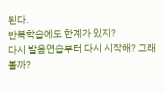된다.
반복학습에도 한계가 있지?
다시 발음연습부터 다시 시작해? 그래볼까?